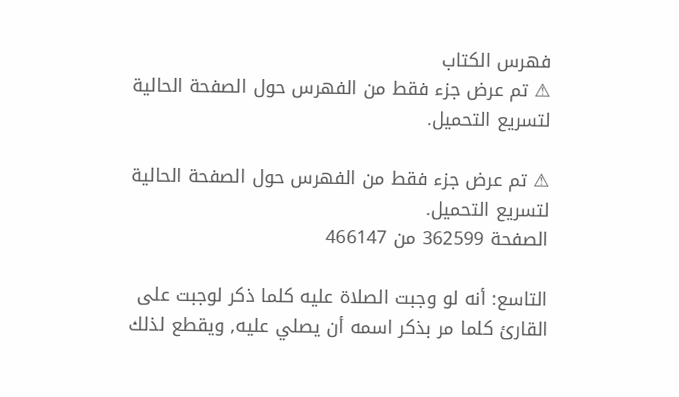فهرس الكتاب
⚠ تم عرض جزء فقط من الفهرس حول الصفحة الحالية لتسريع التحميل.

⚠ تم عرض جزء فقط من الفهرس حول الصفحة الحالية لتسريع التحميل.
الصفحة 362599 من 466147

التاسع: أنه لو وجبت الصلاة عليه كلما ذكر لوجبت على القارئ كلما مر بذكر اسمه أن يصلي عليه, ويقطع لذلك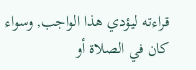قراءته ليؤدي هذا الواجب, وسواء كان في الصلاة أو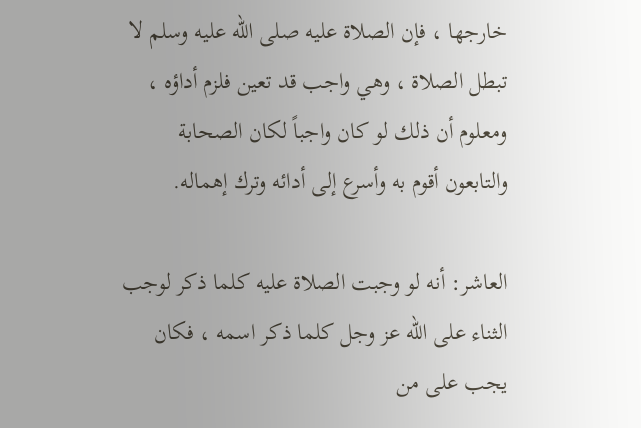خارجها ، فإن الصلاة عليه صلى الله عليه وسلم لا تبطل الصلاة ، وهي واجب قد تعين فلزم أداؤه ، ومعلوم أن ذلك لو كان واجباً لكان الصحابة والتابعون أقوم به وأسرع إلى أدائه وترك إهماله.

العاشر: أنه لو وجبت الصلاة عليه كلما ذكر لوجب الثناء على الله عز وجل كلما ذكر اسمه ، فكان يجب على من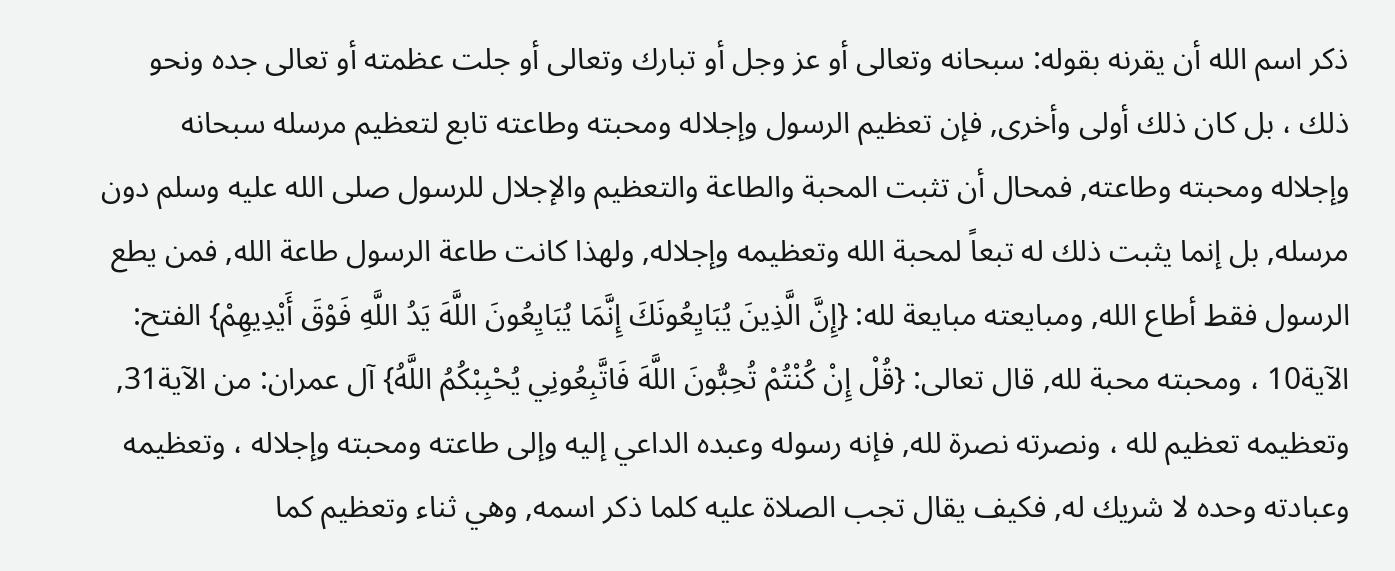ذكر اسم الله أن يقرنه بقوله: سبحانه وتعالى أو عز وجل أو تبارك وتعالى أو جلت عظمته أو تعالى جده ونحو ذلك ، بل كان ذلك أولى وأخرى, فإن تعظيم الرسول وإجلاله ومحبته وطاعته تابع لتعظيم مرسله سبحانه وإجلاله ومحبته وطاعته, فمحال أن تثبت المحبة والطاعة والتعظيم والإجلال للرسول صلى الله عليه وسلم دون مرسله, بل إنما يثبت ذلك له تبعاً لمحبة الله وتعظيمه وإجلاله, ولهذا كانت طاعة الرسول طاعة الله, فمن يطع الرسول فقط أطاع الله, ومبايعته مبايعة لله: {إِنَّ الَّذِينَ يُبَايِعُونَكَ إِنَّمَا يُبَايِعُونَ اللَّهَ يَدُ اللَّهِ فَوْقَ أَيْدِيهِمْ} الفتح: الآية10 ، ومحبته محبة لله, قال تعالى: {قُلْ إِنْ كُنْتُمْ تُحِبُّونَ اللَّهَ فَاتَّبِعُونِي يُحْبِبْكُمُ اللَّهُ} آل عمران: من الآية31, وتعظيمه تعظيم لله ، ونصرته نصرة لله, فإنه رسوله وعبده الداعي إليه وإلى طاعته ومحبته وإجلاله ، وتعظيمه وعبادته وحده لا شريك له, فكيف يقال تجب الصلاة عليه كلما ذكر اسمه, وهي ثناء وتعظيم كما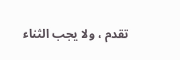تقدم ، ولا يجب الثناء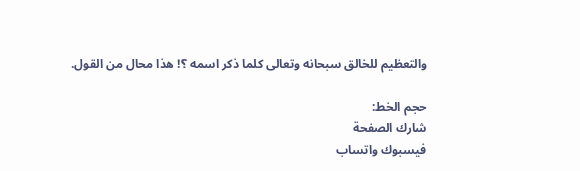والتعظيم للخالق سبحانه وتعالى كلما ذكر اسمه ؟! هذا محال من القول.

حجم الخط:
شارك الصفحة
فيسبوك واتساب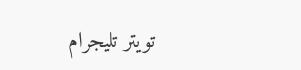تويتر تليجرام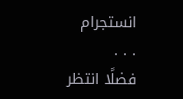انستجرام
. . .
فضلًا انتظر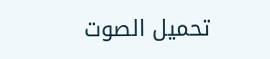تحميل الصوت